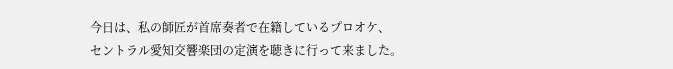今日は、私の師匠が首席奏者で在籍しているプロオケ、
セントラル愛知交響楽団の定演を聴きに行って来ました。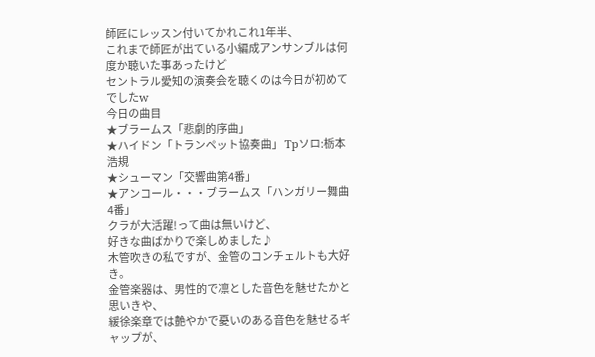師匠にレッスン付いてかれこれ1年半、
これまで師匠が出ている小編成アンサンブルは何度か聴いた事あったけど
セントラル愛知の演奏会を聴くのは今日が初めてでしたw
今日の曲目
★ブラームス「悲劇的序曲」
★ハイドン「トランペット協奏曲」 Tpソロ:栃本浩規
★シューマン「交響曲第4番」
★アンコール・・・ブラームス「ハンガリー舞曲4番」
クラが大活躍!って曲は無いけど、
好きな曲ばかりで楽しめました♪
木管吹きの私ですが、金管のコンチェルトも大好き。
金管楽器は、男性的で凛とした音色を魅せたかと思いきや、
緩徐楽章では艶やかで憂いのある音色を魅せるギャップが、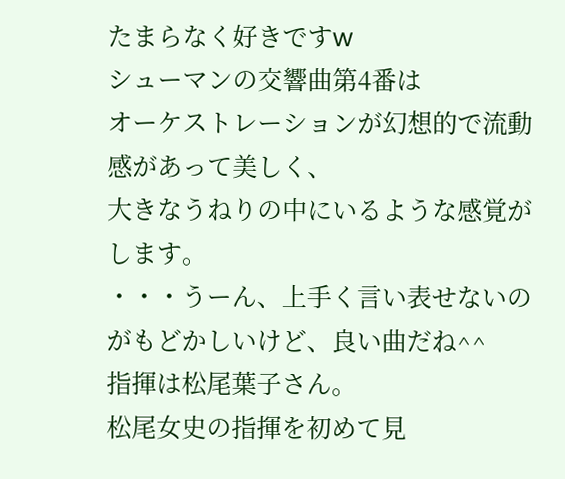たまらなく好きですw
シューマンの交響曲第4番は
オーケストレーションが幻想的で流動感があって美しく、
大きなうねりの中にいるような感覚がします。
・・・うーん、上手く言い表せないのがもどかしいけど、良い曲だね^^
指揮は松尾葉子さん。
松尾女史の指揮を初めて見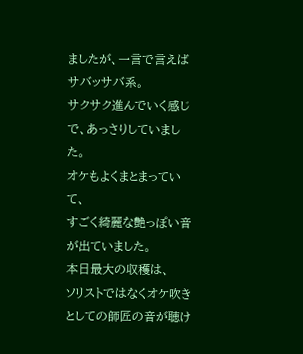ましたが、一言で言えばサバッサバ系。
サクサク進んでいく感じで、あっさりしていました。
オケもよくまとまっていて、
すごく綺麗な艶っぽい音が出ていました。
本日最大の収穫は、
ソリストではなくオケ吹きとしての師匠の音が聴け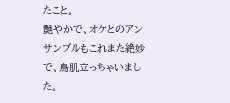たこと。
艶やかで、オケとのアンサンブルもこれまた絶妙で、鳥肌立っちゃいました。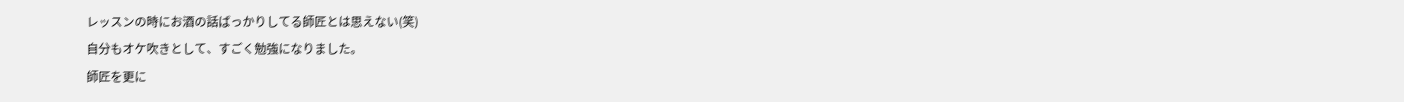レッスンの時にお酒の話ばっかりしてる師匠とは思えない(笑)
自分もオケ吹きとして、すごく勉強になりました。
師匠を更に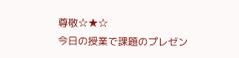尊敬☆★☆
今日の授業で課題のプレゼン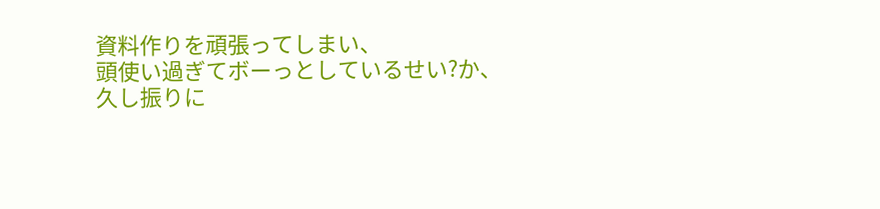資料作りを頑張ってしまい、
頭使い過ぎてボーっとしているせい?か、
久し振りに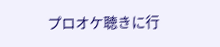プロオケ聴きに行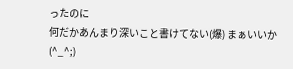ったのに
何だかあんまり深いこと書けてない(爆) まぁいいか(^_^;)